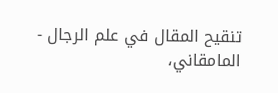تنقيح المقال في علم الرجال - المامقاني،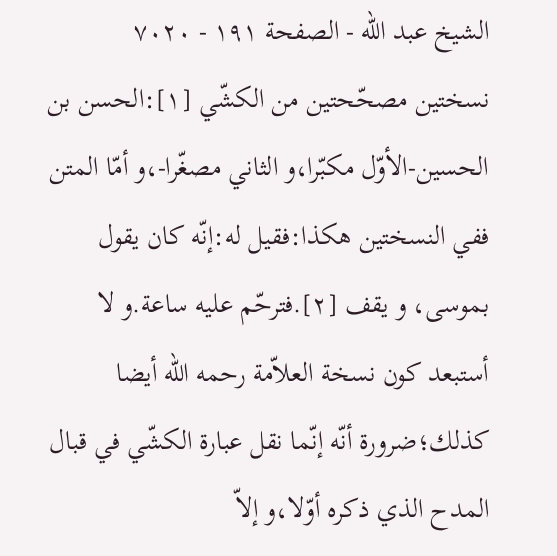الشيخ عبد الله - الصفحة ١٩١ - ٧٠٢٠
نسختين مصحّحتين من الكشّي [١]:الحسن بن الحسين-الأوّل مكبّرا،و الثاني مصغّرا-،و أمّا المتن ففي النسختين هكذا:فقيل له:إنّه كان يقول بموسى، و يقف [٢].فترحّم عليه ساعة.و لا أستبعد كون نسخة العلاّمة رحمه اللّه أيضا كذلك؛ضرورة أنّه إنّما نقل عبارة الكشّي في قبال المدح الذي ذكره أوّلا،و إلاّ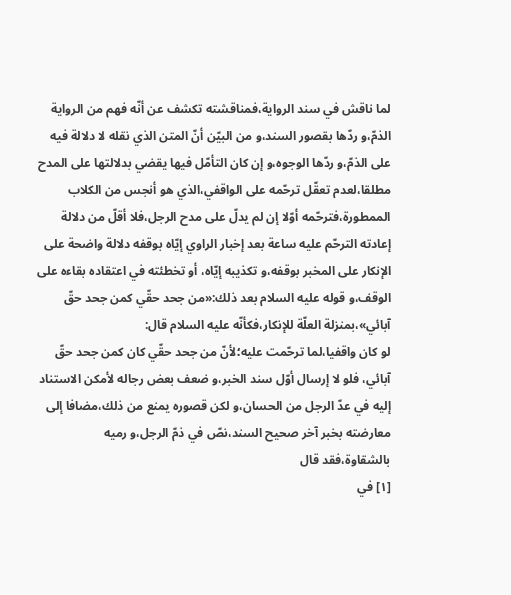لما ناقش في سند الرواية،فمناقشته تكشف عن أنّه فهم من الرواية الذمّ،و ردّها بقصور السند،و من البيّن أنّ المتن الذي نقله لا دلالة فيه على الذمّ،و ردّها الوجوه،و إن كان التأمّل فيها يقضي بدلالتها على المدح مطلقا،لعدم تعقّل ترحّمه على الواقفي،الذي هو أنجس من الكلاب الممطورة،فترحّمه أوّلا إن لم يدلّ على مدح الرجل،فلا أقلّ من دلالة إعادته الترحّم عليه ساعة بعد إخبار الراوي إيّاه بوقفه دلالة واضحة على الإنكار على المخبر بوقفه،و تكذيبه إيّاه، أو تخطئته في اعتقاده بقاءه على الوقف،و قوله عليه السلام بعد ذلك:«من جحد حقّي كمن جحد حقّ آبائي»،بمنزلة العلّة للإنكار،فكأنّه عليه السلام قال:
لو كان واقفيا،لما ترحّمت عليه؛لأنّ من جحد حقّي كان كمن جحد حقّ آبائي، فلو لا إرسال أوّل سند الخبر،و ضعف بعض رجاله لأمكن الاستناد إليه في عدّ الرجل من الحسان،و لكن قصوره يمنع من ذلك،مضافا إلى معارضته بخبر آخر صحيح السند،نصّ في ذمّ الرجل،و رميه بالشقاوة،فقد قال
[١] في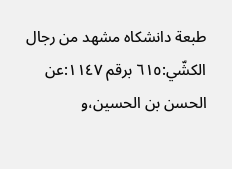طبعة دانشكاه مشهد من رجال الكشّي:٦١٥ برقم ١١٤٧:عن الحسن بن الحسين،و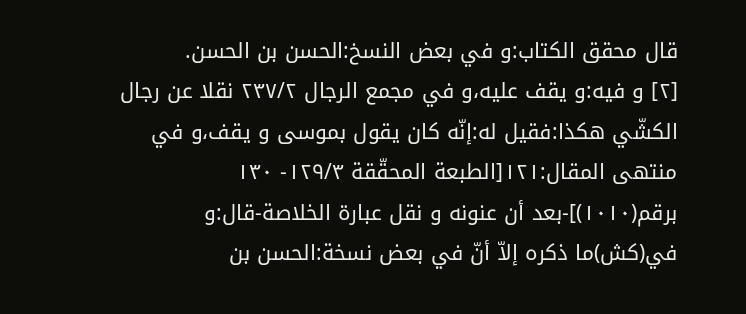قال محقق الكتاب:و في بعض النسخ:الحسن بن الحسن.
[٢] و فيه:و يقف عليه،و في مجمع الرجال ٢٣٧/٢ نقلا عن رجال الكشّي هكذا:فقيل له:إنّه كان يقول بموسى و يقف،و في منتهى المقال:١٢١[الطبعة المحقّقة ١٢٩/٣- ١٣٠ برقم(١٠١٠)]-بعد أن عنونه و نقل عبارة الخلاصة-قال:و في(كش)ما ذكره إلاّ أنّ في بعض نسخة:الحسن بن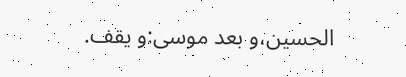الحسين،و بعد موسى:و يقف.